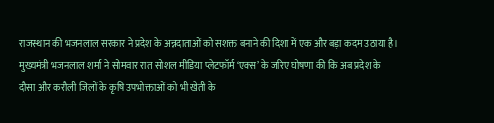राजस्थान की भजनलाल सरकार ने प्रदेश के अन्नदाताओं को सशक्त बनाने की दिशा में एक और बड़ा कदम उठाया है। मुख्यमंत्री भजनलाल शर्मा ने सोमवार रात सोशल मीडिया प्लेटफॉर्म ‘एक्स’ के जरिए घोषणा की कि अब प्रदेश के दौसा और करौली जिलों के कृषि उपभोक्ताओं को भी खेती के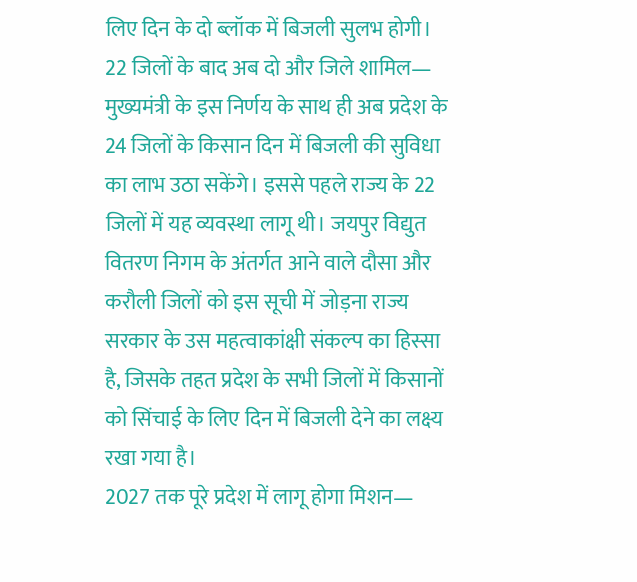लिए दिन के दो ब्लॉक में बिजली सुलभ होगी।
22 जिलों के बाद अब दो और जिले शामिल—
मुख्यमंत्री के इस निर्णय के साथ ही अब प्रदेश के 24 जिलों के किसान दिन में बिजली की सुविधा का लाभ उठा सकेंगे। इससे पहले राज्य के 22 जिलों में यह व्यवस्था लागू थी। जयपुर विद्युत वितरण निगम के अंतर्गत आने वाले दौसा और करौली जिलों को इस सूची में जोड़ना राज्य सरकार के उस महत्वाकांक्षी संकल्प का हिस्सा है, जिसके तहत प्रदेश के सभी जिलों में किसानों को सिंचाई के लिए दिन में बिजली देने का लक्ष्य रखा गया है।
2027 तक पूरे प्रदेश में लागू होगा मिशन—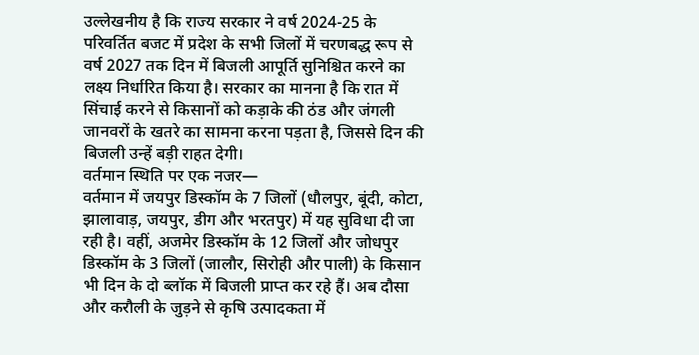उल्लेखनीय है कि राज्य सरकार ने वर्ष 2024-25 के परिवर्तित बजट में प्रदेश के सभी जिलों में चरणबद्ध रूप से वर्ष 2027 तक दिन में बिजली आपूर्ति सुनिश्चित करने का लक्ष्य निर्धारित किया है। सरकार का मानना है कि रात में सिंचाई करने से किसानों को कड़ाके की ठंड और जंगली जानवरों के खतरे का सामना करना पड़ता है, जिससे दिन की बिजली उन्हें बड़ी राहत देगी।
वर्तमान स्थिति पर एक नजर—
वर्तमान में जयपुर डिस्कॉम के 7 जिलों (धौलपुर, बूंदी, कोटा, झालावाड़, जयपुर, डीग और भरतपुर) में यह सुविधा दी जा रही है। वहीं, अजमेर डिस्कॉम के 12 जिलों और जोधपुर डिस्कॉम के 3 जिलों (जालौर, सिरोही और पाली) के किसान भी दिन के दो ब्लॉक में बिजली प्राप्त कर रहे हैं। अब दौसा और करौली के जुड़ने से कृषि उत्पादकता में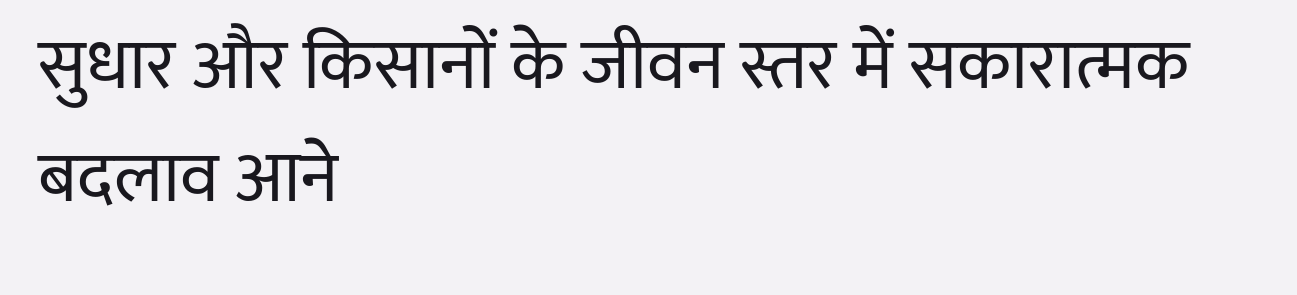सुधार और किसानों के जीवन स्तर में सकारात्मक बदलाव आने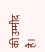की उम्मीद है।